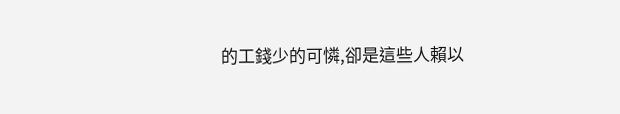的工錢少的可憐,卻是這些人賴以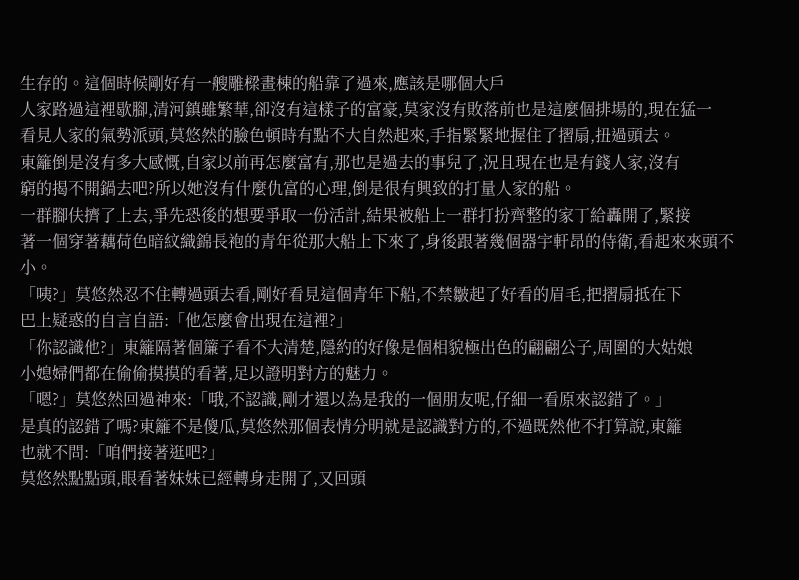生存的。這個時候剛好有一艘雕樑畫棟的船靠了過來,應該是哪個大戶
人家路過這裡歇腳,清河鎮雖繁華,卻沒有這樣子的富豪,莫家沒有敗落前也是這麼個排場的,現在猛一
看見人家的氣勢派頭,莫悠然的臉色頓時有點不大自然起來,手指緊緊地握住了摺扇,扭過頭去。
東籬倒是沒有多大感慨,自家以前再怎麼富有,那也是過去的事兒了,況且現在也是有錢人家,沒有
窮的揭不開鍋去吧?所以她沒有什麼仇富的心理,倒是很有興致的打量人家的船。
一群腳伕擠了上去,爭先恐後的想要爭取一份活計,結果被船上一群打扮齊整的家丁給轟開了,緊接
著一個穿著藕荷色暗紋織錦長袍的青年從那大船上下來了,身後跟著幾個器宇軒昂的侍衛,看起來來頭不
小。
「咦?」莫悠然忍不住轉過頭去看,剛好看見這個青年下船,不禁皺起了好看的眉毛,把摺扇抵在下
巴上疑惑的自言自語:「他怎麼會出現在這裡?」
「你認識他?」東籬隔著個簾子看不大清楚,隱約的好像是個相貌極出色的翩翩公子,周圍的大姑娘
小媳婦們都在偷偷摸摸的看著,足以證明對方的魅力。
「嗯?」莫悠然回過神來:「哦,不認識,剛才還以為是我的一個朋友呢,仔細一看原來認錯了。」
是真的認錯了嗎?東籬不是傻瓜,莫悠然那個表情分明就是認識對方的,不過既然他不打算說,東籬
也就不問:「咱們接著逛吧?」
莫悠然點點頭,眼看著妹妹已經轉身走開了,又回頭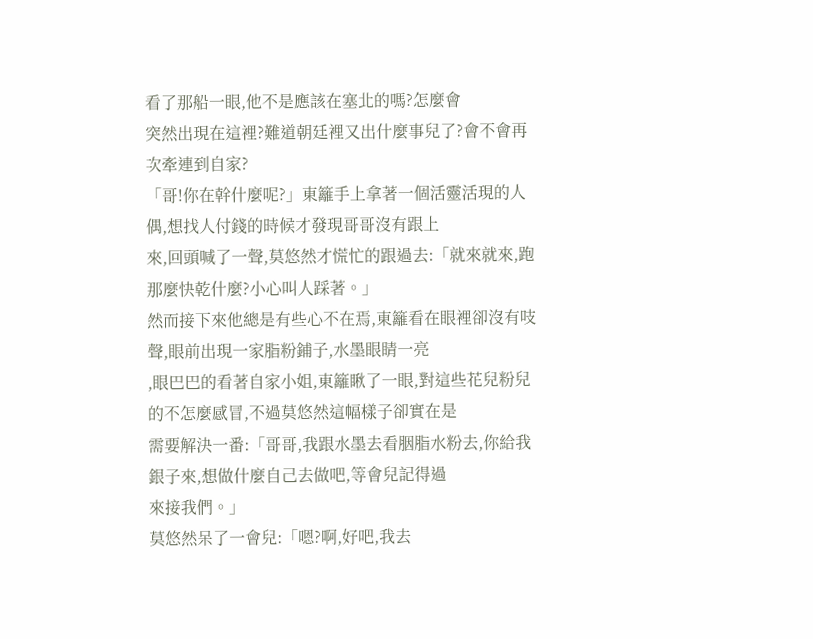看了那船一眼,他不是應該在塞北的嗎?怎麼會
突然出現在這裡?難道朝廷裡又出什麼事兒了?會不會再次牽連到自家?
「哥!你在幹什麼呢?」東籬手上拿著一個活靈活現的人偶,想找人付錢的時候才發現哥哥沒有跟上
來,回頭喊了一聲,莫悠然才慌忙的跟過去:「就來就來,跑那麼快乾什麼?小心叫人踩著。」
然而接下來他總是有些心不在焉,東籬看在眼裡卻沒有吱聲,眼前出現一家脂粉鋪子,水墨眼睛一亮
,眼巴巴的看著自家小姐,東籬瞅了一眼,對這些花兒粉兒的不怎麼感冒,不過莫悠然這幅樣子卻實在是
需要解決一番:「哥哥,我跟水墨去看胭脂水粉去,你給我銀子來,想做什麼自己去做吧,等會兒記得過
來接我們。」
莫悠然呆了一會兒:「嗯?啊,好吧,我去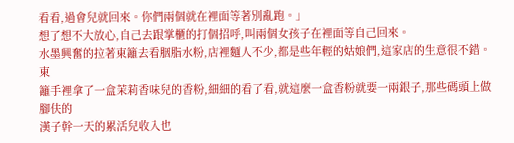看看,過會兒就回來。你們兩個就在裡面等著別亂跑。」
想了想不大放心,自己去跟掌櫃的打個招呼,叫兩個女孩子在裡面等自己回來。
水墨興奮的拉著東籬去看胭脂水粉,店裡麵人不少,都是些年輕的姑娘們,這家店的生意很不錯。東
籬手裡拿了一盒茉莉香味兒的香粉,細細的看了看,就這麼一盒香粉就要一兩銀子,那些碼頭上做腳伕的
漢子幹一天的累活兒收入也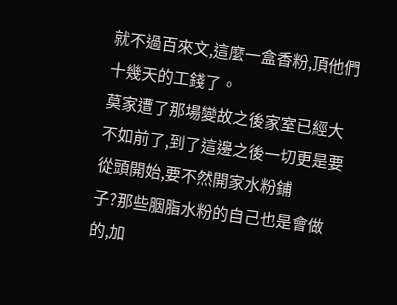就不過百來文,這麼一盒香粉,頂他們十幾天的工錢了。
莫家遭了那場變故之後家室已經大不如前了,到了這邊之後一切更是要從頭開始,要不然開家水粉鋪
子?那些胭脂水粉的自己也是會做的,加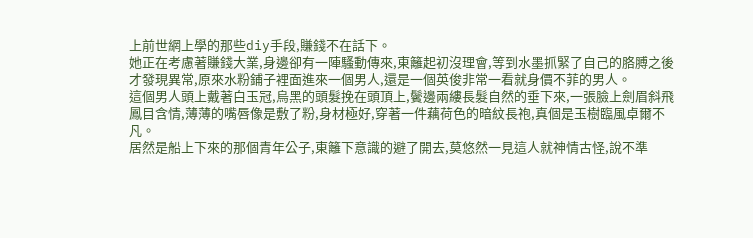上前世網上學的那些diy手段,賺錢不在話下。
她正在考慮著賺錢大業,身邊卻有一陣騷動傳來,東籬起初沒理會,等到水墨抓緊了自己的胳膊之後
才發現異常,原來水粉鋪子裡面進來一個男人,還是一個英俊非常一看就身價不菲的男人。
這個男人頭上戴著白玉冠,烏黑的頭髮挽在頭頂上,鬢邊兩縷長髮自然的垂下來,一張臉上劍眉斜飛
鳳目含情,薄薄的嘴唇像是敷了粉,身材極好,穿著一件藕荷色的暗紋長袍,真個是玉樹臨風卓爾不凡。
居然是船上下來的那個青年公子,東籬下意識的避了開去,莫悠然一見這人就神情古怪,說不準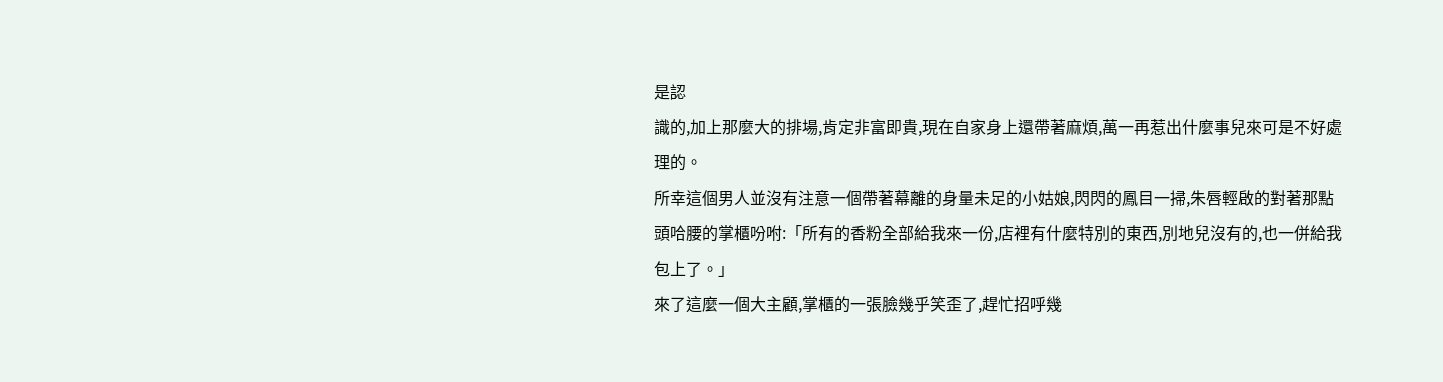是認
識的,加上那麼大的排場,肯定非富即貴,現在自家身上還帶著麻煩,萬一再惹出什麼事兒來可是不好處
理的。
所幸這個男人並沒有注意一個帶著幕離的身量未足的小姑娘,閃閃的鳳目一掃,朱唇輕啟的對著那點
頭哈腰的掌櫃吩咐:「所有的香粉全部給我來一份,店裡有什麼特別的東西,別地兒沒有的,也一併給我
包上了。」
來了這麼一個大主顧,掌櫃的一張臉幾乎笑歪了,趕忙招呼幾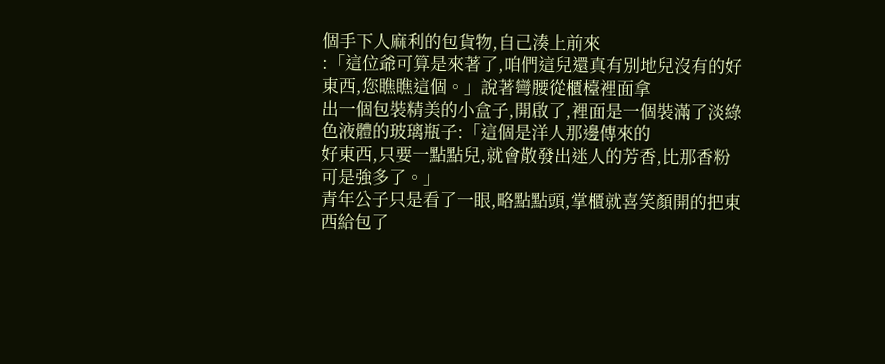個手下人麻利的包貨物,自己湊上前來
:「這位爺可算是來著了,咱們這兒還真有別地兒沒有的好東西,您瞧瞧這個。」說著彎腰從櫃檯裡面拿
出一個包裝精美的小盒子,開啟了,裡面是一個裝滿了淡綠色液體的玻璃瓶子:「這個是洋人那邊傳來的
好東西,只要一點點兒,就會散發出迷人的芳香,比那香粉可是強多了。」
青年公子只是看了一眼,略點點頭,掌櫃就喜笑顏開的把東西給包了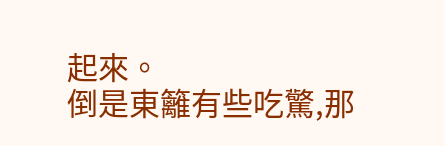起來。
倒是東籬有些吃驚,那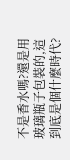不是香水嗎?還是用玻璃瓶子包裝的,這到底是個什麼時代?